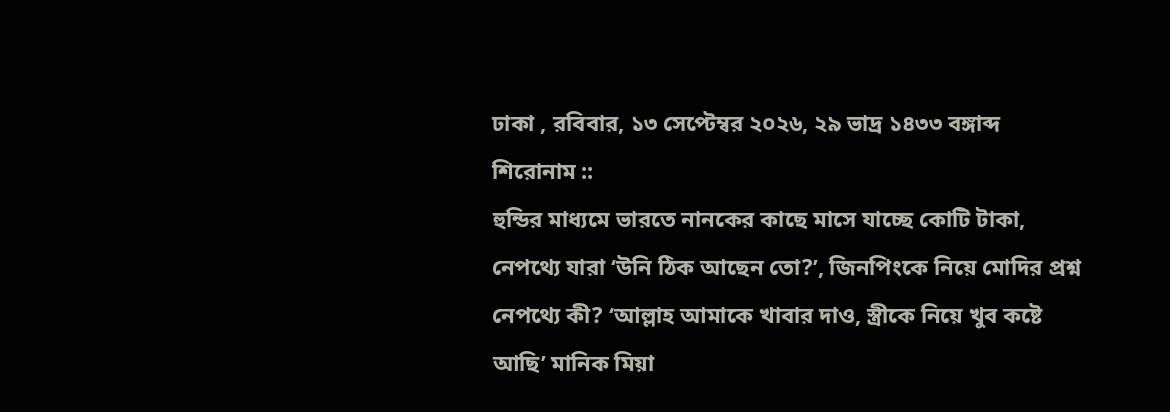ঢাকা , রবিবার, ১৩ সেপ্টেম্বর ২০২৬, ২৯ ভাদ্র ১৪৩৩ বঙ্গাব্দ
শিরোনাম ::
হুন্ডির মাধ্যমে ভারতে নানকের কাছে মাসে যাচ্ছে কোটি টাকা, নেপথ্যে যারা ‘উনি ঠিক আছেন তো?’, জিনপিংকে নিয়ে মোদির প্রশ্ন নেপথ্যে কী? ‘আল্লাহ আমাকে খাবার দাও, স্ত্রীকে নিয়ে খুব কষ্টে আছি’ মানিক মিয়া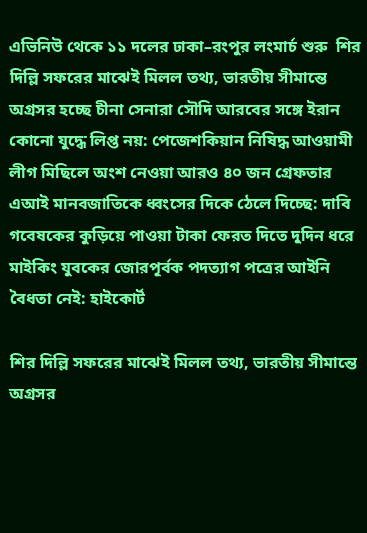এভিনিউ থেকে ১১ দলের ঢাকা–রংপুর লংমার্চ শুরু  শির দিল্লি সফরের মাঝেই মিলল তথ্য, ভারতীয় সীমান্তে অগ্রসর হচ্ছে চীনা সেনারা সৌদি আরবের সঙ্গে ইরান কোনো যুদ্ধে লিপ্ত নয়: পেজেশকিয়ান নিষিদ্ধ আওয়ামী লীগ মিছিলে অংশ নেওয়া আরও ৪০ জন গ্রেফতার এআই মানবজাতিকে ধ্বংসের দিকে ঠেলে দিচ্ছে: দাবি গবেষকের কুড়িয়ে পাওয়া টাকা ফেরত দিতে দুদিন ধরে মাইকিং যুবকের জোরপূর্বক পদত্যাগ পত্রের আইনি বৈধতা নেই: হাইকোর্ট

শির দিল্লি সফরের মাঝেই মিলল তথ্য, ভারতীয় সীমান্তে অগ্রসর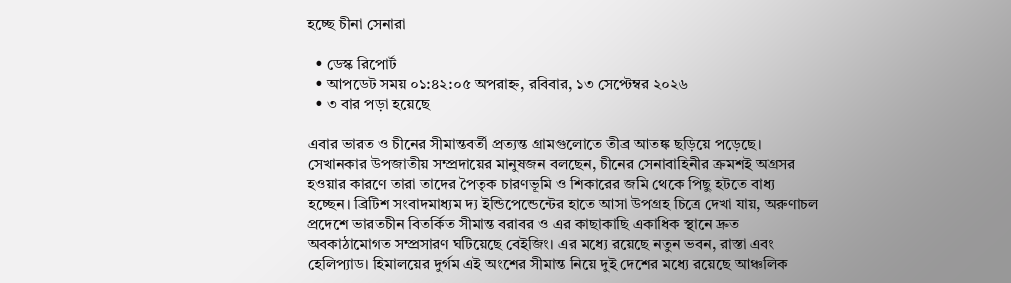হচ্ছে চীনা সেনারা

  • ডেস্ক রিপোর্ট
  • আপডেট সময় ০১:৪২:০৫ অপরাহ্ন, রবিবার, ১৩ সেপ্টেম্বর ২০২৬
  • ৩ বার পড়া হয়েছে

এবার ভারত ও চীনের সীমান্তবর্তী প্রত্যন্ত গ্রামগুলোতে তীব্র আতঙ্ক ছড়িয়ে পড়েছে। সেখানকার উপজাতীয় সম্প্রদায়ের মানুষজন বলছেন, চীনের সেনাবাহিনীর ক্রমশই অগ্রসর হওয়ার কারণে তারা তাদের পৈতৃক চারণভূমি ও শিকারের জমি থেকে পিছু হটতে বাধ্য হচ্ছেন। ব্রিটিশ সংবাদমাধ্যম দ্য ইন্ডিপেন্ডেন্টের হাতে আসা উপগ্রহ চিত্রে দেখা যায়, অরুণাচল প্রদেশে ভারতচীন বিতর্কিত সীমান্ত বরাবর ও এর কাছাকাছি একাধিক স্থানে দ্রুত অবকাঠামোগত সম্প্রসারণ ঘটিয়েছে বেইজিং। এর মধ্যে রয়েছে নতুন ভবন, রাস্তা এবং হেলিপ্যাড। হিমালয়ের দুর্গম এই অংশের সীমান্ত নিয়ে দুই দেশের মধ্যে রয়েছে আঞ্চলিক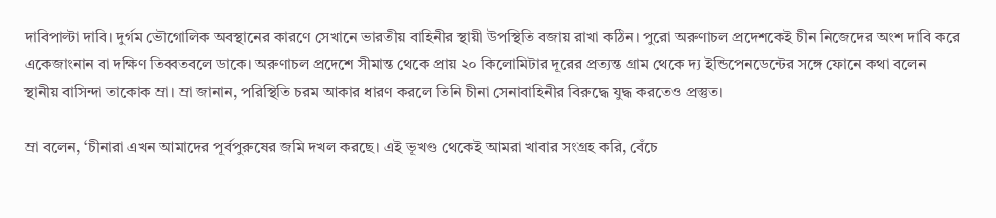দাবিপাল্টা দাবি। দুর্গম ভৌগোলিক অবস্থানের কারণে সেখানে ভারতীয় বাহিনীর স্থায়ী উপস্থিতি বজায় রাখা কঠিন। পুরো অরুণাচল প্রদেশকেই চীন নিজেদের অংশ দাবি করে একেজাংনান বা দক্ষিণ তিব্বতবলে ডাকে। অরুণাচল প্রদেশে সীমান্ত থেকে প্রায় ২০ কিলোমিটার দূরের প্রত্যন্ত গ্রাম থেকে দ্য ইন্ডিপেনডেন্টের সঙ্গে ফোনে কথা বলেন স্থানীয় বাসিন্দা তাকোক ম্রা। ম্রা জানান, পরিস্থিতি চরম আকার ধারণ করলে তিনি চীনা সেনাবাহিনীর বিরুদ্ধে যুদ্ধ করতেও প্রস্তুত।

ম্রা বলেন, ‘চীনারা এখন আমাদের পূর্বপুরুষের জমি দখল করছে। এই ভূখণ্ড থেকেই আমরা খাবার সংগ্রহ করি, বেঁচে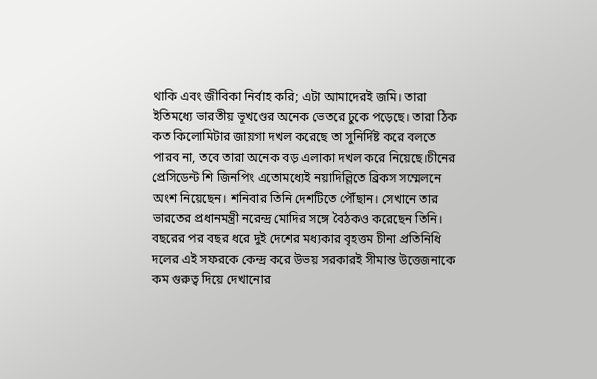থাকি এবং জীবিকা নির্বাহ করি; এটা আমাদেরই জমি। তারা ইতিমধ্যে ভারতীয় ভূখণ্ডের অনেক ভেতরে ঢুকে পড়েছে। তারা ঠিক কত কিলোমিটার জায়গা দখল করেছে তা সুনির্দিষ্ট করে বলতে পারব না, তবে তারা অনেক বড় এলাকা দখল করে নিয়েছে।চীনের প্রেসিডেন্ট শি জিনপিং এতোমধ্যেই নয়াদিল্লিতে ব্রিকস সম্মেলনে অংশ নিয়েছেন। শনিবার তিনি দেশটিতে পৌঁছান। সেখানে তার ভারতের প্রধানমন্ত্রী নরেন্দ্র মোদির সঙ্গে বৈঠকও করেছেন তিনি। বছরের পর বছর ধরে দুই দেশের মধ্যকার বৃহত্তম চীনা প্রতিনিধি দলের এই সফরকে কেন্দ্র করে উভয় সরকারই সীমান্ত উত্তেজনাকে কম গুরুত্ব দিয়ে দেখানোর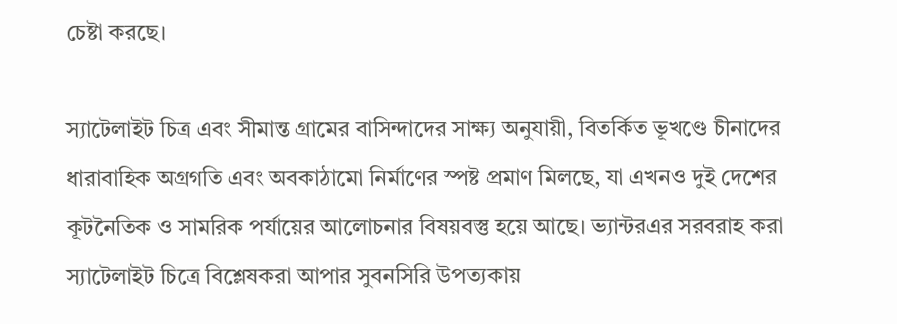চেষ্টা করছে।

স্যাটেলাইট চিত্র এবং সীমান্ত গ্রামের বাসিন্দাদের সাক্ষ্য অনুযায়ী, বিতর্কিত ভূখণ্ডে চীনাদের ধারাবাহিক অগ্রগতি এবং অবকাঠামো নির্মাণের স্পষ্ট প্রমাণ মিলছে, যা এখনও দুই দেশের কূটনৈতিক ও সামরিক পর্যায়ের আলোচনার বিষয়বস্তু হয়ে আছে। ভ্যান্টরএর সরবরাহ করা স্যাটেলাইট চিত্রে বিশ্লেষকরা আপার সুবনসিরি উপত্যকায়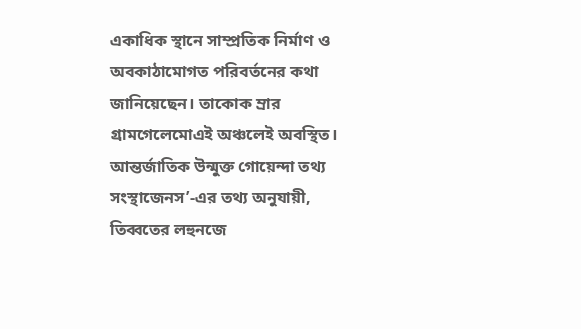একাধিক স্থানে সাম্প্রতিক নির্মাণ ও অবকাঠামোগত পরিবর্তনের কথা জানিয়েছেন। তাকোক ম্রার গ্রামগেলেমোএই অঞ্চলেই অবস্থিত। আন্তর্জাতিক উন্মুক্ত গোয়েন্দা তথ্য সংস্থাজেনস’-এর তথ্য অনুযায়ী, তিব্বতের লহুনজে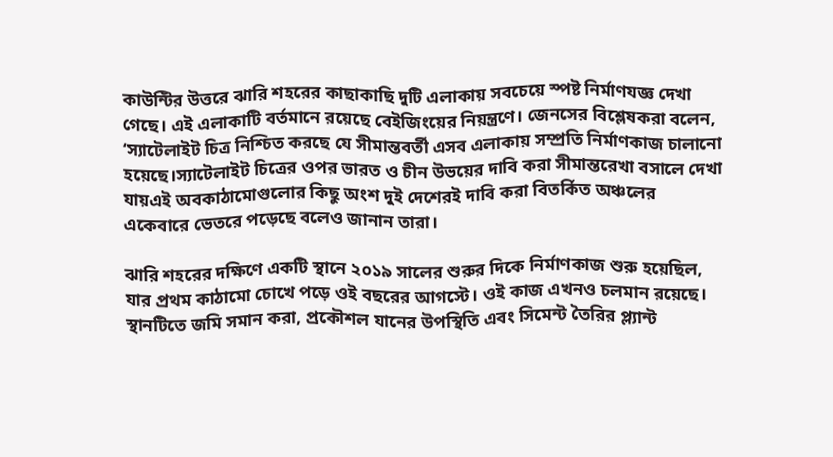কাউন্টির উত্তরে ঝারি শহরের কাছাকাছি দুটি এলাকায় সবচেয়ে স্পষ্ট নির্মাণযজ্ঞ দেখা গেছে। এই এলাকাটি বর্তমানে রয়েছে বেইজিংয়ের নিয়ন্ত্রণে। জেনসের বিশ্লেষকরা বলেন, ‘স্যাটেলাইট চিত্র নিশ্চিত করছে যে সীমান্তবর্তী এসব এলাকায় সম্প্রতি নির্মাণকাজ চালানো হয়েছে।স্যাটেলাইট চিত্রের ওপর ভারত ও চীন উভয়ের দাবি করা সীমান্তরেখা বসালে দেখা যায়এই অবকাঠামোগুলোর কিছু অংশ দুই দেশেরই দাবি করা বিতর্কিত অঞ্চলের একেবারে ভেতরে পড়েছে বলেও জানান তারা।

ঝারি শহরের দক্ষিণে একটি স্থানে ২০১৯ সালের শুরুর দিকে নির্মাণকাজ শুরু হয়েছিল, যার প্রথম কাঠামো চোখে পড়ে ওই বছরের আগস্টে। ওই কাজ এখনও চলমান রয়েছে। স্থানটিতে জমি সমান করা, প্রকৌশল যানের উপস্থিতি এবং সিমেন্ট তৈরির প্ল্যান্ট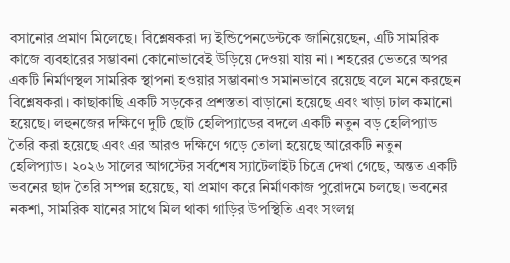বসানোর প্রমাণ মিলেছে। বিশ্লেষকরা দ্য ইন্ডিপেনডেন্টকে জানিয়েছেন, এটি সামরিক কাজে ব্যবহারের সম্ভাবনা কোনোভাবেই উড়িয়ে দেওয়া যায় না। শহরের ভেতরে অপর একটি নির্মাণস্থল সামরিক স্থাপনা হওয়ার সম্ভাবনাও সমানভাবে রয়েছে বলে মনে করছেন বিশ্লেষকরা। কাছাকাছি একটি সড়কের প্রশস্ততা বাড়ানো হয়েছে এবং খাড়া ঢাল কমানো হয়েছে। লহুনজের দক্ষিণে দুটি ছোট হেলিপ্যাডের বদলে একটি নতুন বড় হেলিপ্যাড তৈরি করা হয়েছে এবং এর আরও দক্ষিণে গড়ে তোলা হয়েছে আরেকটি নতুন হেলিপ্যাড। ২০২৬ সালের আগস্টের সর্বশেষ স্যাটেলাইট চিত্রে দেখা গেছে, অন্তত একটি ভবনের ছাদ তৈরি সম্পন্ন হয়েছে, যা প্রমাণ করে নির্মাণকাজ পুরোদমে চলছে। ভবনের নকশা, সামরিক যানের সাথে মিল থাকা গাড়ির উপস্থিতি এবং সংলগ্ন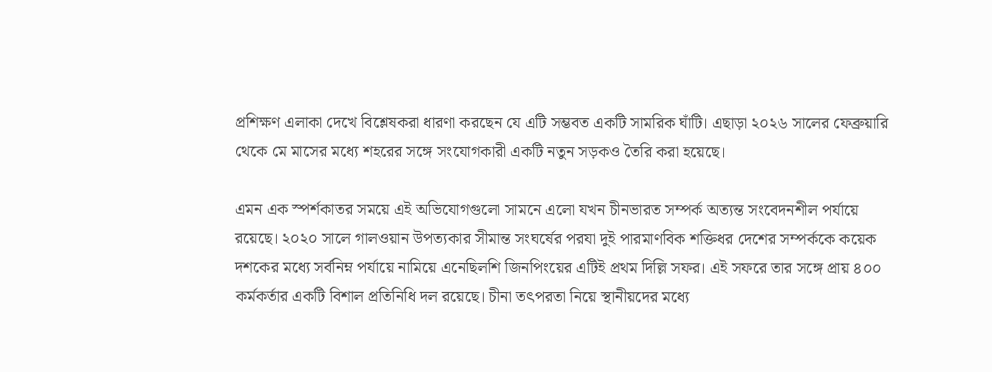প্রশিক্ষণ এলাকা দেখে বিশ্লেষকরা ধারণা করছেন যে এটি সম্ভবত একটি সামরিক ঘাঁটি। এছাড়া ২০২৬ সালের ফেব্রুয়ারি থেকে মে মাসের মধ্যে শহরের সঙ্গে সংযোগকারী একটি নতুন সড়কও তৈরি করা হয়েছে।

এমন এক স্পর্শকাতর সময়ে এই অভিযোগগুলো সামনে এলো যখন চীনভারত সম্পর্ক অত্যন্ত সংবেদনশীল পর্যায়ে রয়েছে। ২০২০ সালে গালওয়ান উপত্যকার সীমান্ত সংঘর্ষের পরযা দুই পারমাণবিক শক্তিধর দেশের সম্পর্ককে কয়েক দশকের মধ্যে সর্বনিম্ন পর্যায়ে নামিয়ে এনেছিলশি জিনপিংয়ের এটিই প্রথম দিল্লি সফর। এই সফরে তার সঙ্গে প্রায় ৪০০ কর্মকর্তার একটি বিশাল প্রতিনিধি দল রয়েছে। চীনা তৎপরতা নিয়ে স্থানীয়দের মধ্যে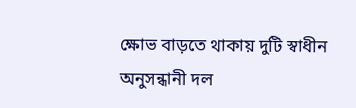ক্ষোভ বাড়তে থাকায় দুটি স্বাধীন অনুসন্ধানী দল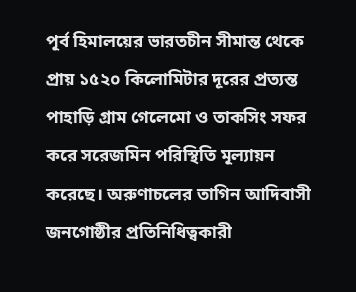পূর্ব হিমালয়ের ভারতচীন সীমান্ত থেকে প্রায় ১৫২০ কিলোমিটার দূরের প্রত্যন্ত পাহাড়ি গ্রাম গেলেমো ও তাকসিং সফর করে সরেজমিন পরিস্থিতি মূল্যায়ন করেছে। অরুণাচলের তাগিন আদিবাসী জনগোষ্ঠীর প্রতিনিধিত্বকারী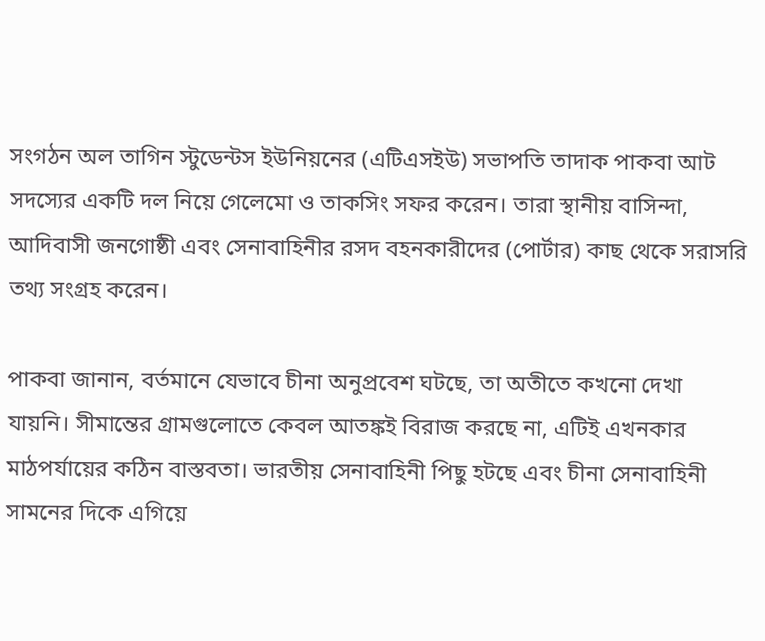সংগঠন অল তাগিন স্টুডেন্টস ইউনিয়নের (এটিএসইউ) সভাপতি তাদাক পাকবা আট সদস্যের একটি দল নিয়ে গেলেমো ও তাকসিং সফর করেন। তারা স্থানীয় বাসিন্দা, আদিবাসী জনগোষ্ঠী এবং সেনাবাহিনীর রসদ বহনকারীদের (পোর্টার) কাছ থেকে সরাসরি তথ্য সংগ্রহ করেন।

পাকবা জানান, বর্তমানে যেভাবে চীনা অনুপ্রবেশ ঘটছে, তা অতীতে কখনো দেখা যায়নি। সীমান্তের গ্রামগুলোতে কেবল আতঙ্কই বিরাজ করছে না, এটিই এখনকার মাঠপর্যায়ের কঠিন বাস্তবতা। ভারতীয় সেনাবাহিনী পিছু হটছে এবং চীনা সেনাবাহিনী সামনের দিকে এগিয়ে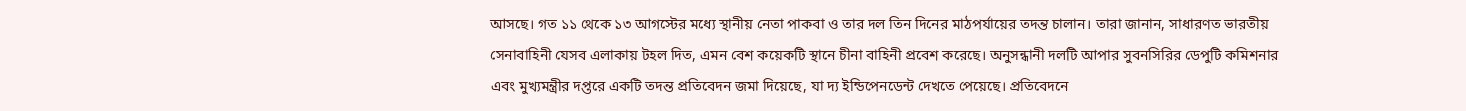আসছে। গত ১১ থেকে ১৩ আগস্টের মধ্যে স্থানীয় নেতা পাকবা ও তার দল তিন দিনের মাঠপর্যায়ের তদন্ত চালান। তারা জানান, সাধারণত ভারতীয় সেনাবাহিনী যেসব এলাকায় টহল দিত, এমন বেশ কয়েকটি স্থানে চীনা বাহিনী প্রবেশ করেছে। অনুসন্ধানী দলটি আপার সুবনসিরির ডেপুটি কমিশনার এবং মুখ্যমন্ত্রীর দপ্তরে একটি তদন্ত প্রতিবেদন জমা দিয়েছে, যা দ্য ইন্ডিপেনডেন্ট দেখতে পেয়েছে। প্রতিবেদনে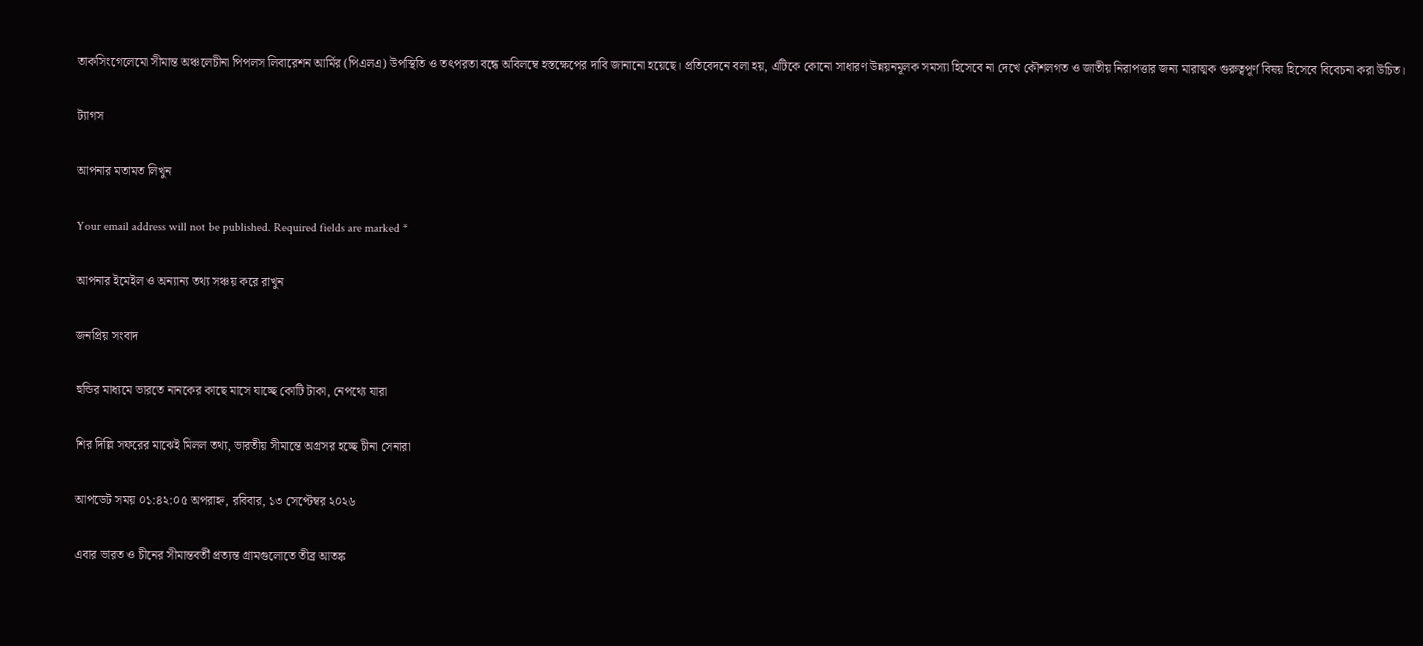তাকসিংগেলেমো সীমান্ত অঞ্চলেচীনা পিপলস লিবারেশন আর্মির (পিএলএ) উপস্থিতি ও তৎপরতা বন্ধে অবিলম্বে হস্তক্ষেপের দাবি জানানো হয়েছে। প্রতিবেদনে বলা হয়, এটিকে কোনো সাধারণ উন্নয়নমূলক সমস্যা হিসেবে না দেখে কৌশলগত ও জাতীয় নিরাপত্তার জন্য মারাত্মক গুরুত্বপূর্ণ বিষয় হিসেবে বিবেচনা করা উচিত।

ট্যাগস

আপনার মতামত লিখুন

Your email address will not be published. Required fields are marked *

আপনার ইমেইল ও অন্যান্য তথ্য সঞ্চয় করে রাখুন

জনপ্রিয় সংবাদ

হুন্ডির মাধ্যমে ভারতে নানকের কাছে মাসে যাচ্ছে কোটি টাকা, নেপথ্যে যারা

শির দিল্লি সফরের মাঝেই মিলল তথ্য, ভারতীয় সীমান্তে অগ্রসর হচ্ছে চীনা সেনারা

আপডেট সময় ০১:৪২:০৫ অপরাহ্ন, রবিবার, ১৩ সেপ্টেম্বর ২০২৬

এবার ভারত ও চীনের সীমান্তবর্তী প্রত্যন্ত গ্রামগুলোতে তীব্র আতঙ্ক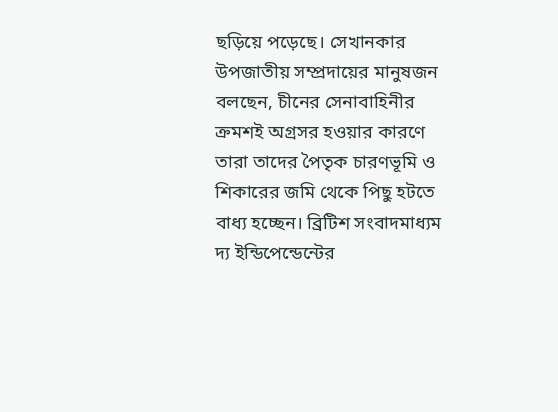ছড়িয়ে পড়েছে। সেখানকার উপজাতীয় সম্প্রদায়ের মানুষজন বলছেন, চীনের সেনাবাহিনীর ক্রমশই অগ্রসর হওয়ার কারণে তারা তাদের পৈতৃক চারণভূমি ও শিকারের জমি থেকে পিছু হটতে বাধ্য হচ্ছেন। ব্রিটিশ সংবাদমাধ্যম দ্য ইন্ডিপেন্ডেন্টের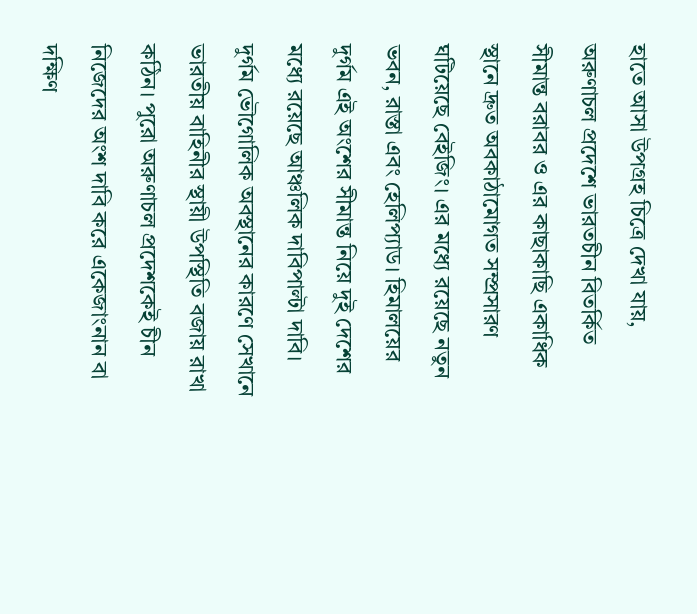হাতে আসা উপগ্রহ চিত্রে দেখা যায়, অরুণাচল প্রদেশে ভারতচীন বিতর্কিত সীমান্ত বরাবর ও এর কাছাকাছি একাধিক স্থানে দ্রুত অবকাঠামোগত সম্প্রসারণ ঘটিয়েছে বেইজিং। এর মধ্যে রয়েছে নতুন ভবন, রাস্তা এবং হেলিপ্যাড। হিমালয়ের দুর্গম এই অংশের সীমান্ত নিয়ে দুই দেশের মধ্যে রয়েছে আঞ্চলিক দাবিপাল্টা দাবি। দুর্গম ভৌগোলিক অবস্থানের কারণে সেখানে ভারতীয় বাহিনীর স্থায়ী উপস্থিতি বজায় রাখা কঠিন। পুরো অরুণাচল প্রদেশকেই চীন নিজেদের অংশ দাবি করে একেজাংনান বা দক্ষিণ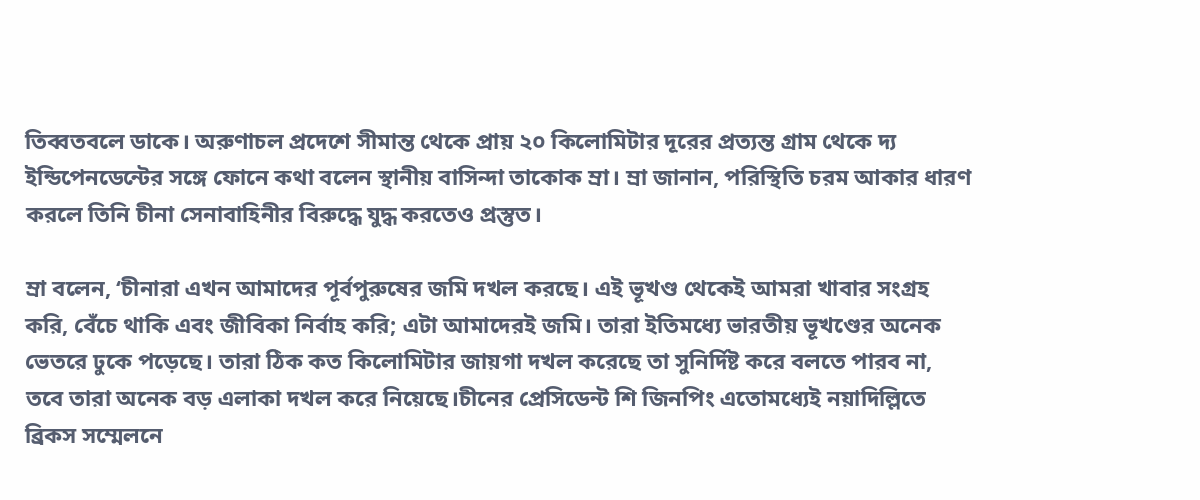তিব্বতবলে ডাকে। অরুণাচল প্রদেশে সীমান্ত থেকে প্রায় ২০ কিলোমিটার দূরের প্রত্যন্ত গ্রাম থেকে দ্য ইন্ডিপেনডেন্টের সঙ্গে ফোনে কথা বলেন স্থানীয় বাসিন্দা তাকোক ম্রা। ম্রা জানান, পরিস্থিতি চরম আকার ধারণ করলে তিনি চীনা সেনাবাহিনীর বিরুদ্ধে যুদ্ধ করতেও প্রস্তুত।

ম্রা বলেন, ‘চীনারা এখন আমাদের পূর্বপুরুষের জমি দখল করছে। এই ভূখণ্ড থেকেই আমরা খাবার সংগ্রহ করি, বেঁচে থাকি এবং জীবিকা নির্বাহ করি; এটা আমাদেরই জমি। তারা ইতিমধ্যে ভারতীয় ভূখণ্ডের অনেক ভেতরে ঢুকে পড়েছে। তারা ঠিক কত কিলোমিটার জায়গা দখল করেছে তা সুনির্দিষ্ট করে বলতে পারব না, তবে তারা অনেক বড় এলাকা দখল করে নিয়েছে।চীনের প্রেসিডেন্ট শি জিনপিং এতোমধ্যেই নয়াদিল্লিতে ব্রিকস সম্মেলনে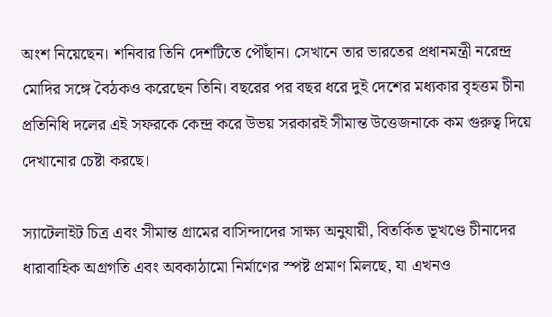অংশ নিয়েছেন। শনিবার তিনি দেশটিতে পৌঁছান। সেখানে তার ভারতের প্রধানমন্ত্রী নরেন্দ্র মোদির সঙ্গে বৈঠকও করেছেন তিনি। বছরের পর বছর ধরে দুই দেশের মধ্যকার বৃহত্তম চীনা প্রতিনিধি দলের এই সফরকে কেন্দ্র করে উভয় সরকারই সীমান্ত উত্তেজনাকে কম গুরুত্ব দিয়ে দেখানোর চেষ্টা করছে।

স্যাটেলাইট চিত্র এবং সীমান্ত গ্রামের বাসিন্দাদের সাক্ষ্য অনুযায়ী, বিতর্কিত ভূখণ্ডে চীনাদের ধারাবাহিক অগ্রগতি এবং অবকাঠামো নির্মাণের স্পষ্ট প্রমাণ মিলছে, যা এখনও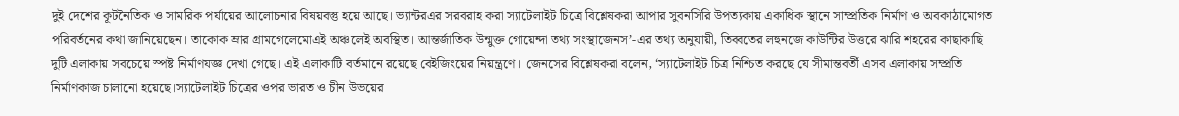দুই দেশের কূটনৈতিক ও সামরিক পর্যায়ের আলোচনার বিষয়বস্তু হয়ে আছে। ভ্যান্টরএর সরবরাহ করা স্যাটেলাইট চিত্রে বিশ্লেষকরা আপার সুবনসিরি উপত্যকায় একাধিক স্থানে সাম্প্রতিক নির্মাণ ও অবকাঠামোগত পরিবর্তনের কথা জানিয়েছেন। তাকোক ম্রার গ্রামগেলেমোএই অঞ্চলেই অবস্থিত। আন্তর্জাতিক উন্মুক্ত গোয়েন্দা তথ্য সংস্থাজেনস’-এর তথ্য অনুযায়ী, তিব্বতের লহুনজে কাউন্টির উত্তরে ঝারি শহরের কাছাকাছি দুটি এলাকায় সবচেয়ে স্পষ্ট নির্মাণযজ্ঞ দেখা গেছে। এই এলাকাটি বর্তমানে রয়েছে বেইজিংয়ের নিয়ন্ত্রণে। জেনসের বিশ্লেষকরা বলেন, ‘স্যাটেলাইট চিত্র নিশ্চিত করছে যে সীমান্তবর্তী এসব এলাকায় সম্প্রতি নির্মাণকাজ চালানো হয়েছে।স্যাটেলাইট চিত্রের ওপর ভারত ও চীন উভয়ের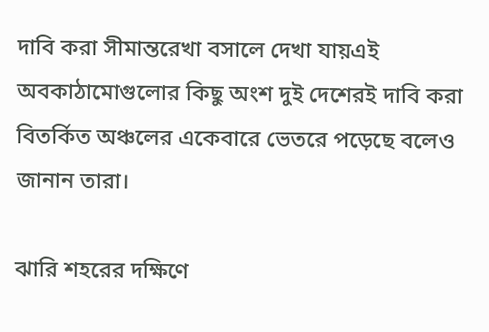দাবি করা সীমান্তরেখা বসালে দেখা যায়এই অবকাঠামোগুলোর কিছু অংশ দুই দেশেরই দাবি করা বিতর্কিত অঞ্চলের একেবারে ভেতরে পড়েছে বলেও জানান তারা।

ঝারি শহরের দক্ষিণে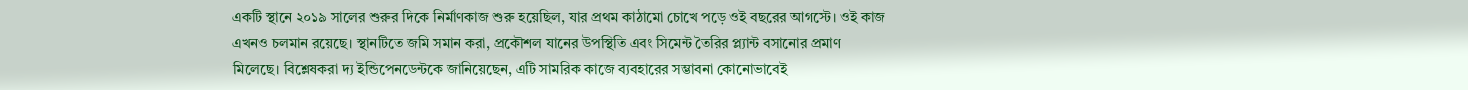একটি স্থানে ২০১৯ সালের শুরুর দিকে নির্মাণকাজ শুরু হয়েছিল, যার প্রথম কাঠামো চোখে পড়ে ওই বছরের আগস্টে। ওই কাজ এখনও চলমান রয়েছে। স্থানটিতে জমি সমান করা, প্রকৌশল যানের উপস্থিতি এবং সিমেন্ট তৈরির প্ল্যান্ট বসানোর প্রমাণ মিলেছে। বিশ্লেষকরা দ্য ইন্ডিপেনডেন্টকে জানিয়েছেন, এটি সামরিক কাজে ব্যবহারের সম্ভাবনা কোনোভাবেই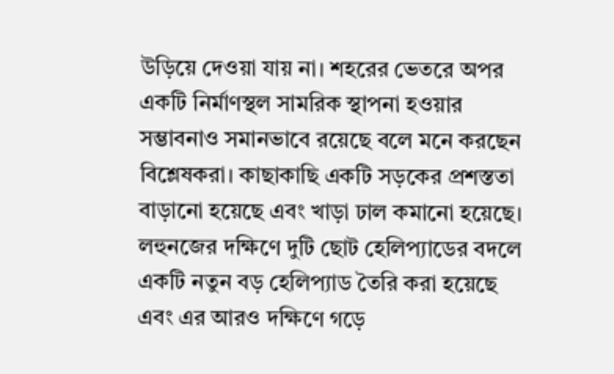উড়িয়ে দেওয়া যায় না। শহরের ভেতরে অপর একটি নির্মাণস্থল সামরিক স্থাপনা হওয়ার সম্ভাবনাও সমানভাবে রয়েছে বলে মনে করছেন বিশ্লেষকরা। কাছাকাছি একটি সড়কের প্রশস্ততা বাড়ানো হয়েছে এবং খাড়া ঢাল কমানো হয়েছে। লহুনজের দক্ষিণে দুটি ছোট হেলিপ্যাডের বদলে একটি নতুন বড় হেলিপ্যাড তৈরি করা হয়েছে এবং এর আরও দক্ষিণে গড়ে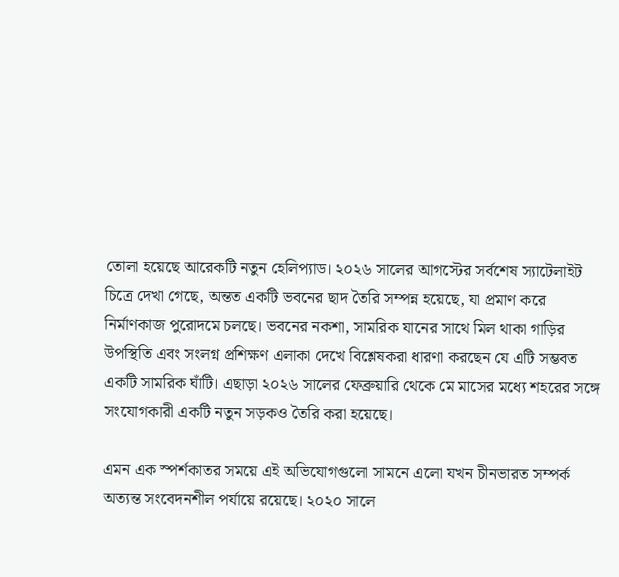তোলা হয়েছে আরেকটি নতুন হেলিপ্যাড। ২০২৬ সালের আগস্টের সর্বশেষ স্যাটেলাইট চিত্রে দেখা গেছে, অন্তত একটি ভবনের ছাদ তৈরি সম্পন্ন হয়েছে, যা প্রমাণ করে নির্মাণকাজ পুরোদমে চলছে। ভবনের নকশা, সামরিক যানের সাথে মিল থাকা গাড়ির উপস্থিতি এবং সংলগ্ন প্রশিক্ষণ এলাকা দেখে বিশ্লেষকরা ধারণা করছেন যে এটি সম্ভবত একটি সামরিক ঘাঁটি। এছাড়া ২০২৬ সালের ফেব্রুয়ারি থেকে মে মাসের মধ্যে শহরের সঙ্গে সংযোগকারী একটি নতুন সড়কও তৈরি করা হয়েছে।

এমন এক স্পর্শকাতর সময়ে এই অভিযোগগুলো সামনে এলো যখন চীনভারত সম্পর্ক অত্যন্ত সংবেদনশীল পর্যায়ে রয়েছে। ২০২০ সালে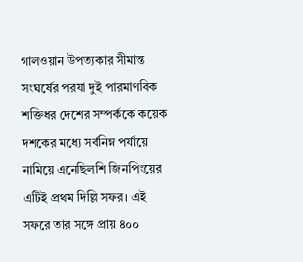গালওয়ান উপত্যকার সীমান্ত সংঘর্ষের পরযা দুই পারমাণবিক শক্তিধর দেশের সম্পর্ককে কয়েক দশকের মধ্যে সর্বনিম্ন পর্যায়ে নামিয়ে এনেছিলশি জিনপিংয়ের এটিই প্রথম দিল্লি সফর। এই সফরে তার সঙ্গে প্রায় ৪০০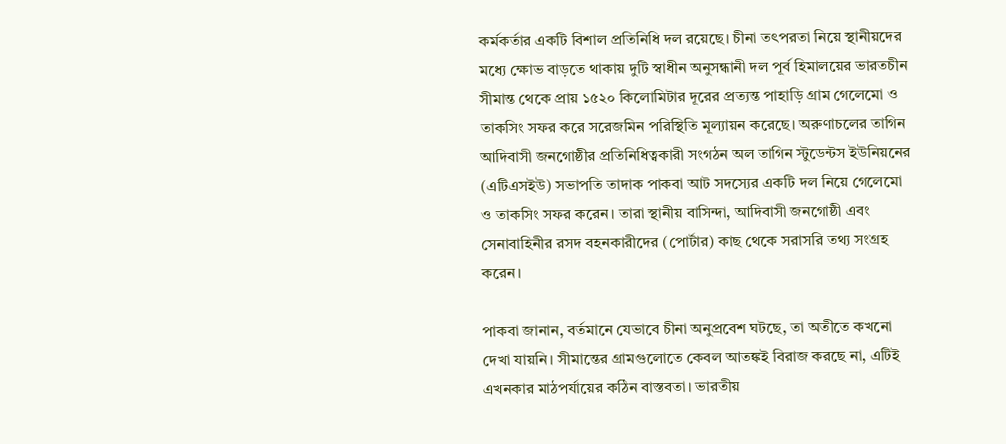কর্মকর্তার একটি বিশাল প্রতিনিধি দল রয়েছে। চীনা তৎপরতা নিয়ে স্থানীয়দের মধ্যে ক্ষোভ বাড়তে থাকায় দুটি স্বাধীন অনুসন্ধানী দল পূর্ব হিমালয়ের ভারতচীন সীমান্ত থেকে প্রায় ১৫২০ কিলোমিটার দূরের প্রত্যন্ত পাহাড়ি গ্রাম গেলেমো ও তাকসিং সফর করে সরেজমিন পরিস্থিতি মূল্যায়ন করেছে। অরুণাচলের তাগিন আদিবাসী জনগোষ্ঠীর প্রতিনিধিত্বকারী সংগঠন অল তাগিন স্টুডেন্টস ইউনিয়নের (এটিএসইউ) সভাপতি তাদাক পাকবা আট সদস্যের একটি দল নিয়ে গেলেমো ও তাকসিং সফর করেন। তারা স্থানীয় বাসিন্দা, আদিবাসী জনগোষ্ঠী এবং সেনাবাহিনীর রসদ বহনকারীদের (পোর্টার) কাছ থেকে সরাসরি তথ্য সংগ্রহ করেন।

পাকবা জানান, বর্তমানে যেভাবে চীনা অনুপ্রবেশ ঘটছে, তা অতীতে কখনো দেখা যায়নি। সীমান্তের গ্রামগুলোতে কেবল আতঙ্কই বিরাজ করছে না, এটিই এখনকার মাঠপর্যায়ের কঠিন বাস্তবতা। ভারতীয়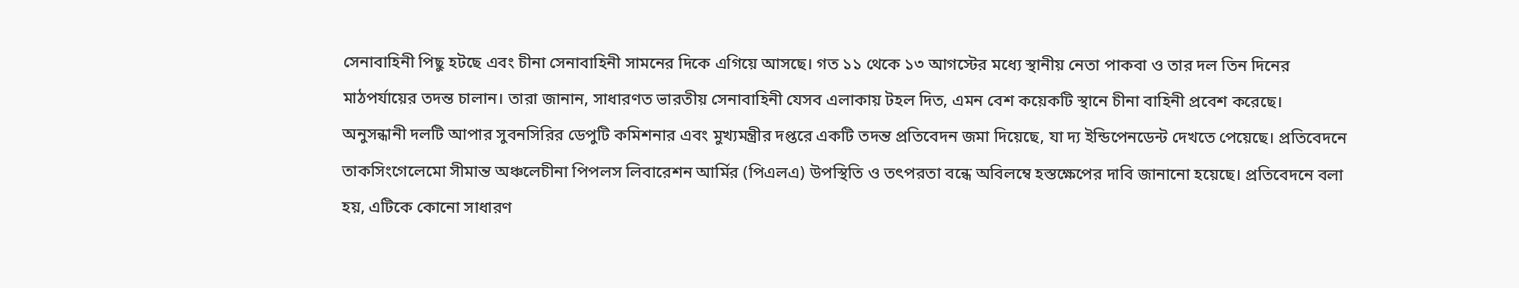সেনাবাহিনী পিছু হটছে এবং চীনা সেনাবাহিনী সামনের দিকে এগিয়ে আসছে। গত ১১ থেকে ১৩ আগস্টের মধ্যে স্থানীয় নেতা পাকবা ও তার দল তিন দিনের মাঠপর্যায়ের তদন্ত চালান। তারা জানান, সাধারণত ভারতীয় সেনাবাহিনী যেসব এলাকায় টহল দিত, এমন বেশ কয়েকটি স্থানে চীনা বাহিনী প্রবেশ করেছে। অনুসন্ধানী দলটি আপার সুবনসিরির ডেপুটি কমিশনার এবং মুখ্যমন্ত্রীর দপ্তরে একটি তদন্ত প্রতিবেদন জমা দিয়েছে, যা দ্য ইন্ডিপেনডেন্ট দেখতে পেয়েছে। প্রতিবেদনে তাকসিংগেলেমো সীমান্ত অঞ্চলেচীনা পিপলস লিবারেশন আর্মির (পিএলএ) উপস্থিতি ও তৎপরতা বন্ধে অবিলম্বে হস্তক্ষেপের দাবি জানানো হয়েছে। প্রতিবেদনে বলা হয়, এটিকে কোনো সাধারণ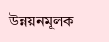উন্নয়নমূলক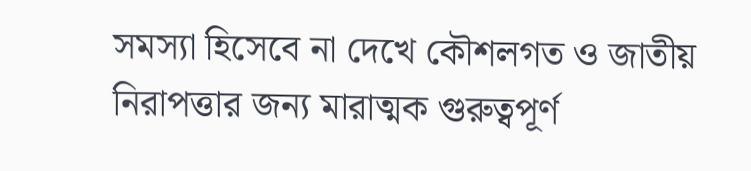সমস্যা হিসেবে না দেখে কৌশলগত ও জাতীয় নিরাপত্তার জন্য মারাত্মক গুরুত্বপূর্ণ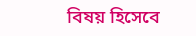বিষয় হিসেবে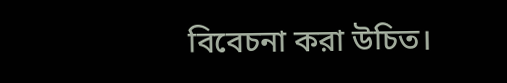বিবেচনা করা উচিত।